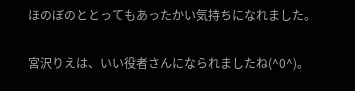ほのぼのととってもあったかい気持ちになれました。

宮沢りえは、いい役者さんになられましたね(^0^)。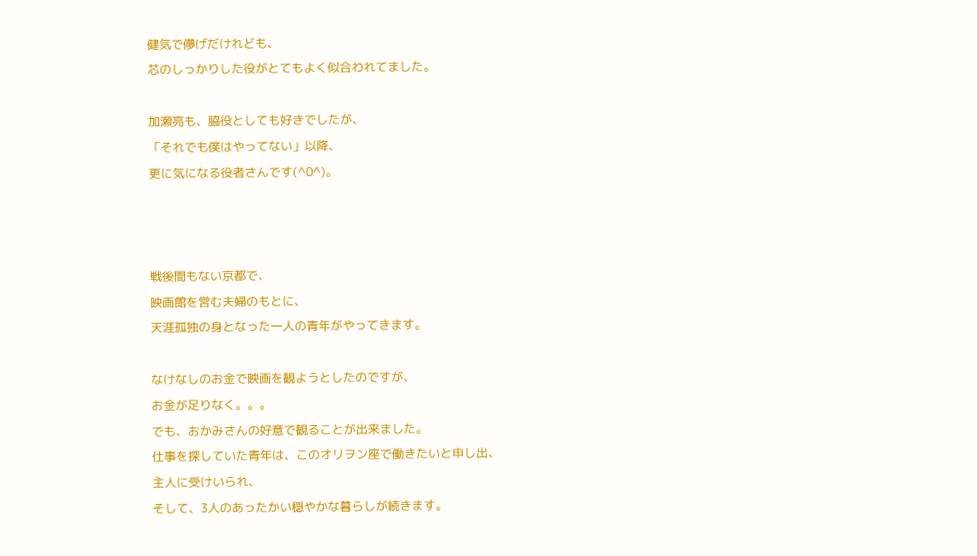健気で儚げだけれども、
芯のしっかりした役がとてもよく似合われてました。

加瀬亮も、脇役としても好きでしたが、
「それでも僕はやってない」以降、
更に気になる役者さんです(^0^)。



戦後間もない京都で、
映画館を営む夫婦のもとに、
天涯孤独の身となった一人の青年がやってきます。

なけなしのお金で映画を観ようとしたのですが、
お金が足りなく。。。
でも、おかみさんの好意で観ることが出来ました。
仕事を探していた青年は、このオリヲン座で働きたいと申し出、
主人に受けいられ、
そして、3人のあったかい穏やかな暮らしが続きます。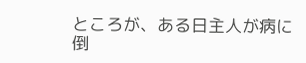ところが、ある日主人が病に倒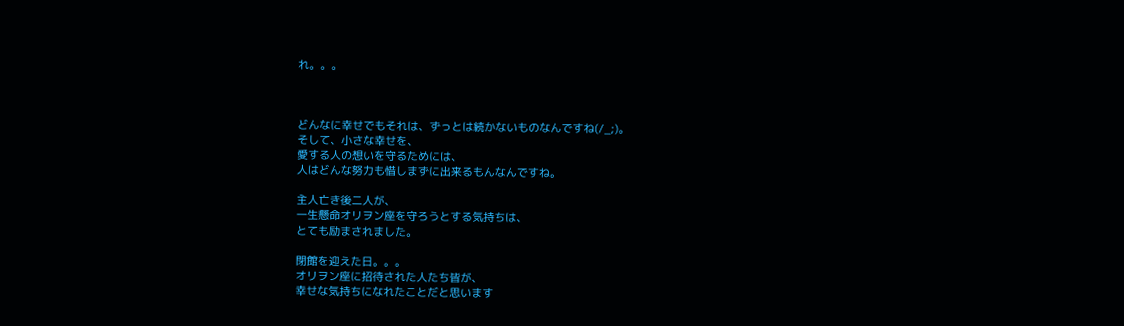れ。。。



どんなに幸せでもそれは、ずっとは続かないものなんですね(/_;)。
そして、小さな幸せを、
愛する人の想いを守るためには、
人はどんな努力も惜しまずに出来るもんなんですね。

主人亡き後二人が、
一生懸命オリヲン座を守ろうとする気持ちは、
とても励まされました。

閉館を迎えた日。。。
オリヲン座に招待された人たち皆が、
幸せな気持ちになれたことだと思います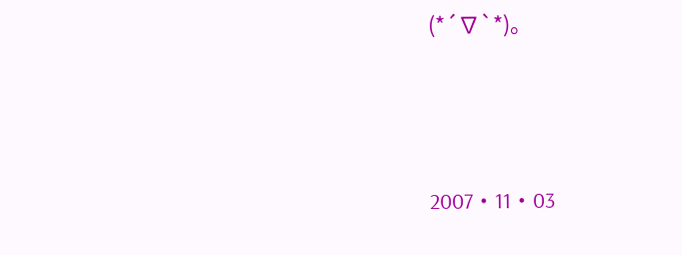(*´∇`*)。





2007・11・03